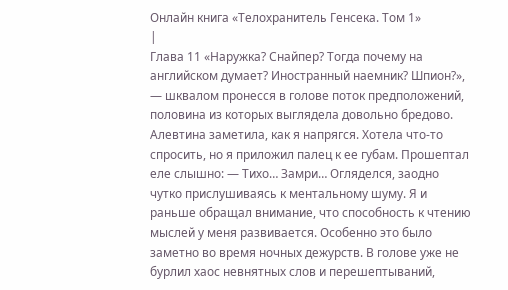Онлайн книга «Телохранитель Генсека. Том 1»
|
Глава 11 «Наружка? Снайпер? Тогда почему на английском думает? Иностранный наемник? Шпион?», — шквалом пронесся в голове поток предположений, половина из которых выглядела довольно бредово. Алевтина заметила, как я напрягся. Хотела что-то спросить, но я приложил палец к ее губам. Прошептал еле слышно: — Тихо… Замри… Огляделся, заодно чутко прислушиваясь к ментальному шуму. Я и раньше обращал внимание, что способность к чтению мыслей у меня развивается. Особенно это было заметно во время ночных дежурств. В голове уже не бурлил хаос невнятных слов и перешептываний,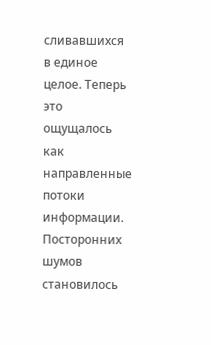сливавшихся в единое целое. Теперь это ощущалось как направленные потоки информации. Посторонних шумов становилось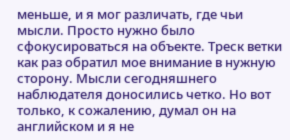меньше, и я мог различать, где чьи мысли. Просто нужно было сфокусироваться на объекте. Треск ветки как раз обратил мое внимание в нужную сторону. Мысли сегодняшнего наблюдателя доносились четко. Но вот только, к сожалению, думал он на английском и я не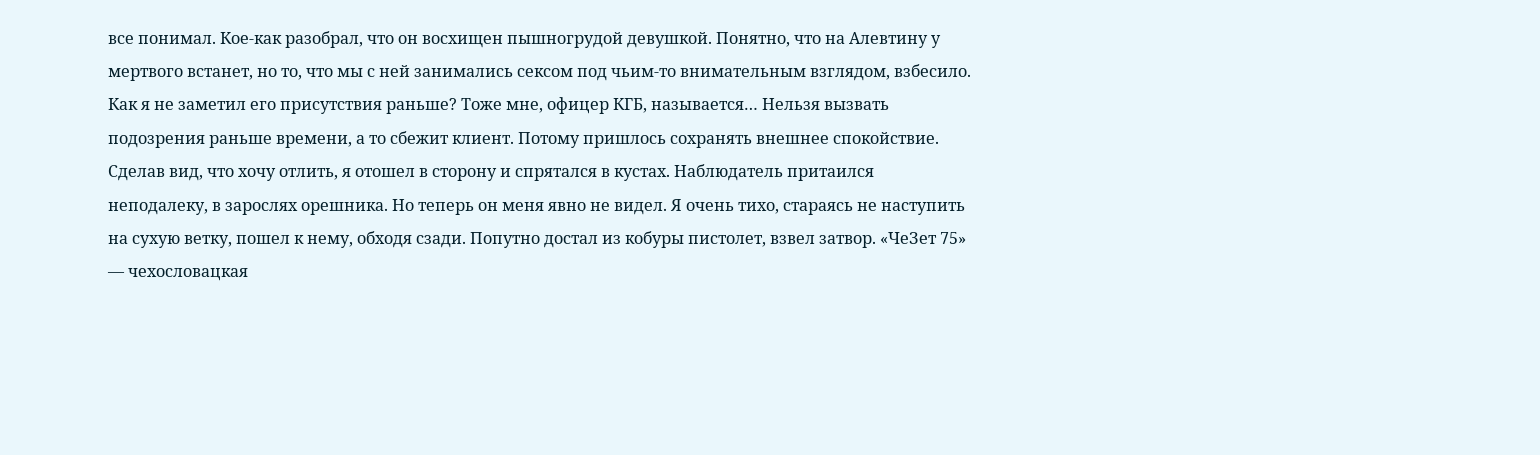все понимал. Кое-как разобрал, что он восхищен пышногрудой девушкой. Понятно, что на Алевтину у мертвого встанет, но то, что мы с ней занимались сексом под чьим-то внимательным взглядом, взбесило. Как я не заметил его присутствия раньше? Тоже мне, офицер КГБ, называется… Нельзя вызвать подозрения раньше времени, а то сбежит клиент. Потому пришлось сохранять внешнее спокойствие. Сделав вид, что хочу отлить, я отошел в сторону и спрятался в кустах. Наблюдатель притаился неподалеку, в зарослях орешника. Но теперь он меня явно не видел. Я очень тихо, стараясь не наступить на сухую ветку, пошел к нему, обходя сзади. Попутно достал из кобуры пистолет, взвел затвор. «ЧеЗет 75» — чехословацкая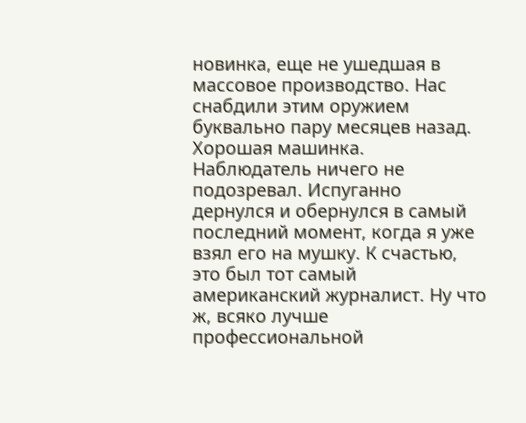новинка, еще не ушедшая в массовое производство. Нас снабдили этим оружием буквально пару месяцев назад. Хорошая машинка. Наблюдатель ничего не подозревал. Испуганно дернулся и обернулся в самый последний момент, когда я уже взял его на мушку. К счастью, это был тот самый американский журналист. Ну что ж, всяко лучше профессиональной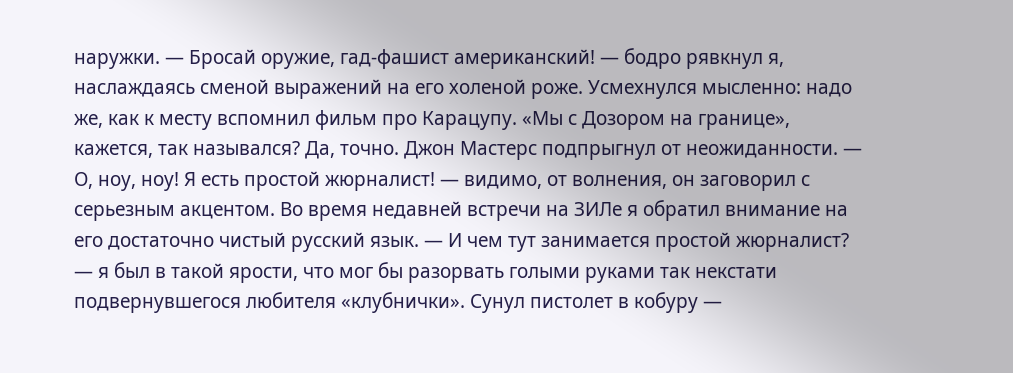наружки. — Бросай оружие, гад-фашист американский! — бодро рявкнул я, наслаждаясь сменой выражений на его холеной роже. Усмехнулся мысленно: надо же, как к месту вспомнил фильм про Карацупу. «Мы с Дозором на границе», кажется, так назывался? Да, точно. Джон Мастерс подпрыгнул от неожиданности. — О, ноу, ноу! Я есть простой жюрналист! — видимо, от волнения, он заговорил с серьезным акцентом. Во время недавней встречи на ЗИЛе я обратил внимание на его достаточно чистый русский язык. — И чем тут занимается простой жюрналист? — я был в такой ярости, что мог бы разорвать голыми руками так некстати подвернувшегося любителя «клубнички». Сунул пистолет в кобуру —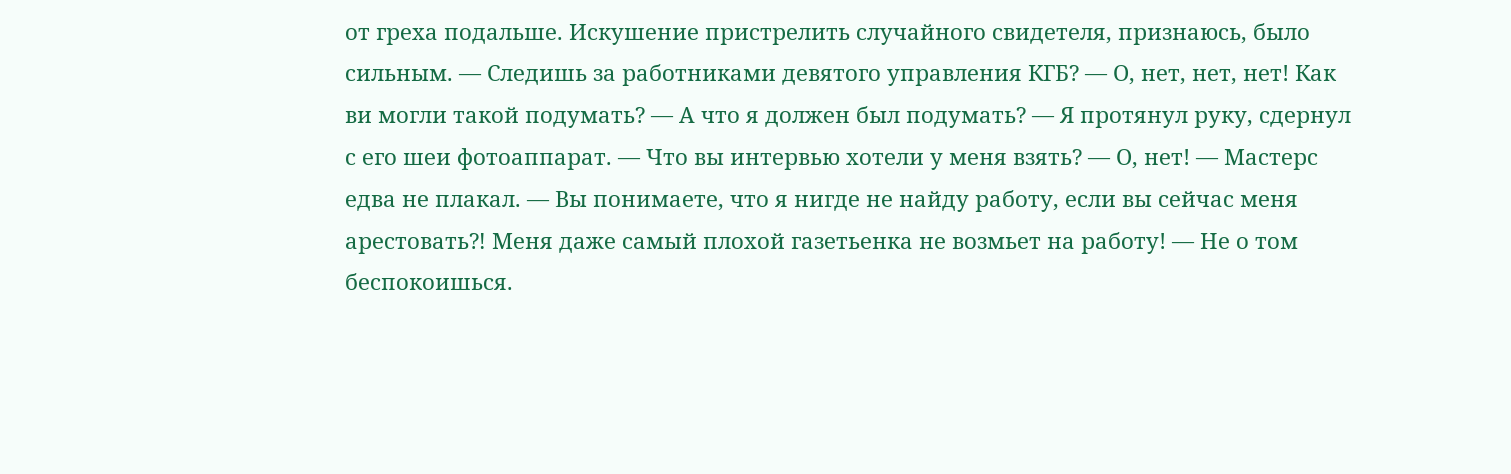от греха подальше. Искушение пристрелить случайного свидетеля, признаюсь, было сильным. — Следишь за работниками девятого управления КГБ? — О, нет, нет, нет! Как ви могли такой подумать? — А что я должен был подумать? — Я протянул руку, сдернул с его шеи фотоаппарат. — Что вы интервью хотели у меня взять? — О, нет! — Мастерс едва не плакал. — Вы понимаете, что я нигде не найду работу, если вы сейчас меня арестовать⁈ Меня даже самый плохой газетьенка не возмьет на работу! — Не о том беспокоишься.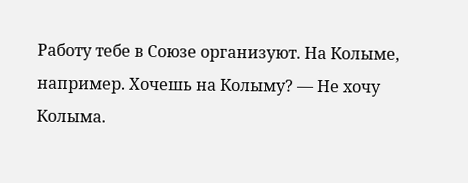Работу тебе в Союзе организуют. На Колыме, например. Хочешь на Колыму? — Не хочу Колыма.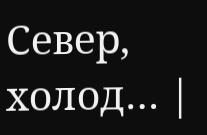Север, холод… |